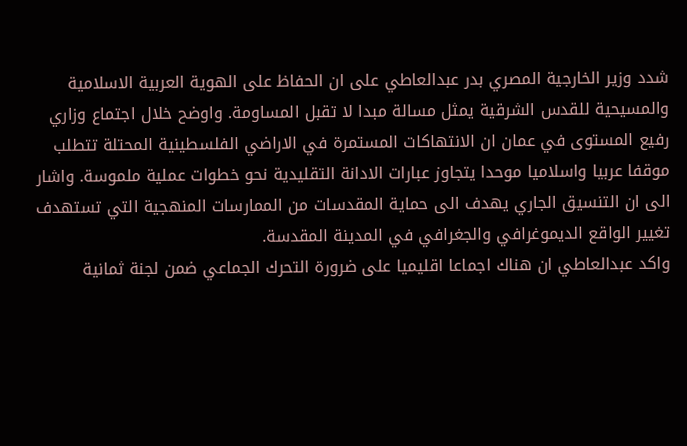شدد وزير الخارجية المصري بدر عبدالعاطي على ان الحفاظ على الهوية العربية الاسلامية والمسيحية للقدس الشرقية يمثل مسالة مبدا لا تقبل المساومة. واوضح خلال اجتماع وزاري رفيع المستوى في عمان ان الانتهاكات المستمرة في الاراضي الفلسطينية المحتلة تتطلب موقفا عربيا واسلاميا موحدا يتجاوز عبارات الادانة التقليدية نحو خطوات عملية ملموسة. واشار الى ان التنسيق الجاري يهدف الى حماية المقدسات من الممارسات المنهجية التي تستهدف تغيير الواقع الديموغرافي والجغرافي في المدينة المقدسة.
واكد عبدالعاطي ان هناك اجماعا اقليميا على ضرورة التحرك الجماعي ضمن لجنة ثمانية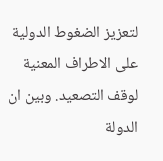لتعزيز الضغوط الدولية على الاطراف المعنية لوقف التصعيد. وبين ان الدولة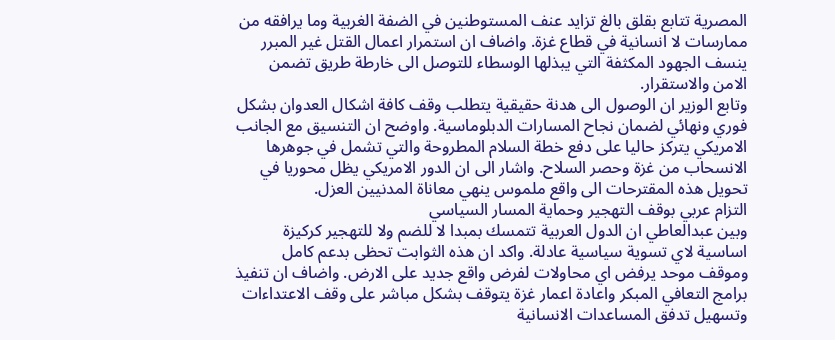المصرية تتابع بقلق بالغ تزايد عنف المستوطنين في الضفة الغربية وما يرافقه من ممارسات لا انسانية في قطاع غزة. واضاف ان استمرار اعمال القتل غير المبرر ينسف الجهود المكثفة التي يبذلها الوسطاء للتوصل الى خارطة طريق تضمن الامن والاستقرار.
وتابع الوزير ان الوصول الى هدنة حقيقية يتطلب وقف كافة اشكال العدوان بشكل فوري ونهائي لضمان نجاح المسارات الدبلوماسية. واوضح ان التنسيق مع الجانب الامريكي يتركز حاليا على دفع خطة السلام المطروحة والتي تشمل في جوهرها الانسحاب من غزة وحصر السلاح. واشار الى ان الدور الامريكي يظل محوريا في تحويل هذه المقترحات الى واقع ملموس ينهي معاناة المدنيين العزل.
التزام عربي بوقف التهجير وحماية المسار السياسي
وبين عبدالعاطي ان الدول العربية تتمسك بمبدا لا للضم ولا للتهجير كركيزة اساسية لاي تسوية سياسية عادلة. واكد ان هذه الثوابت تحظى بدعم كامل وموقف موحد يرفض اي محاولات لفرض واقع جديد على الارض. واضاف ان تنفيذ برامج التعافي المبكر واعادة اعمار غزة يتوقف بشكل مباشر على وقف الاعتداءات وتسهيل تدفق المساعدات الانسانية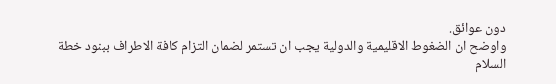دون عوائق.
واوضح ان الضغوط الاقليمية والدولية يجب ان تستمر لضمان التزام كافة الاطراف ببنود خطة السلام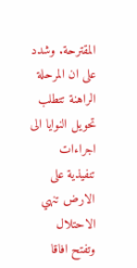المقترحة. وشدد على ان المرحلة الراهنة تتطلب تحويل النوايا الى اجراءات تنفيذية على الارض تنهي الاحتلال وتفتح افاقا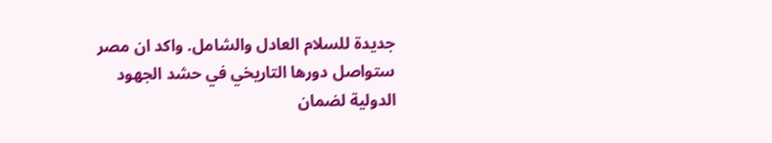جديدة للسلام العادل والشامل. واكد ان مصر ستواصل دورها التاريخي في حشد الجهود الدولية لضمان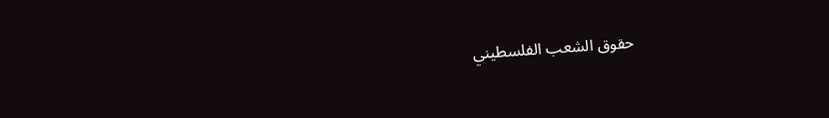حقوق الشعب الفلسطيني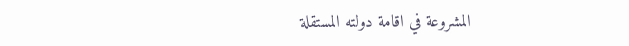المشروعة في اقامة دولته المستقلة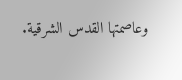وعاصمتها القدس الشرقية.